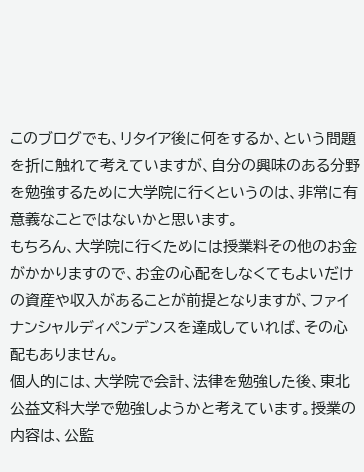このブログでも、リタイア後に何をするか、という問題を折に触れて考えていますが、自分の興味のある分野を勉強するために大学院に行くというのは、非常に有意義なことではないかと思います。
もちろん、大学院に行くためには授業料その他のお金がかかりますので、お金の心配をしなくてもよいだけの資産や収入があることが前提となりますが、ファイナンシャルディペンデンスを達成していれば、その心配もありません。
個人的には、大学院で会計、法律を勉強した後、東北公益文科大学で勉強しようかと考えています。授業の内容は、公監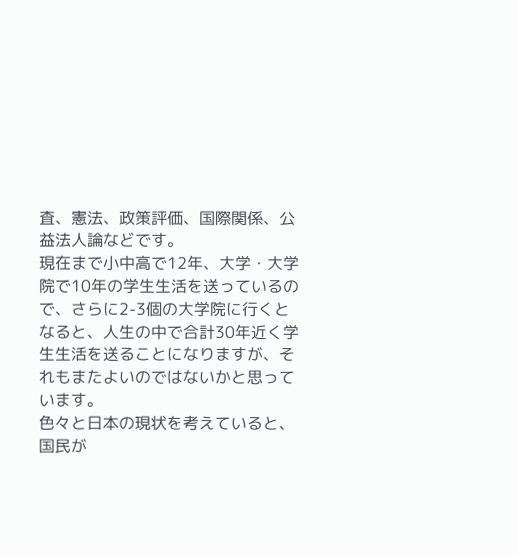査、憲法、政策評価、国際関係、公益法人論などです。
現在まで小中高で12年、大学・大学院で10年の学生生活を送っているので、さらに2-3個の大学院に行くとなると、人生の中で合計30年近く学生生活を送ることになりますが、それもまたよいのではないかと思っています。
色々と日本の現状を考えていると、国民が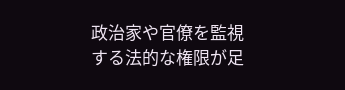政治家や官僚を監視する法的な権限が足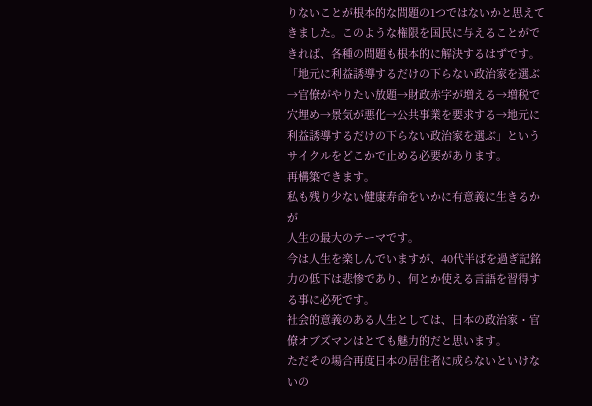りないことが根本的な問題の1つではないかと思えてきました。このような権限を国民に与えることができれば、各種の問題も根本的に解決するはずです。
「地元に利益誘導するだけの下らない政治家を選ぶ→官僚がやりたい放題→財政赤字が増える→増税で穴埋め→景気が悪化→公共事業を要求する→地元に利益誘導するだけの下らない政治家を選ぶ」というサイクルをどこかで止める必要があります。
再構築できます。
私も残り少ない健康寿命をいかに有意義に生きるかが
人生の最大のテーマです。
今は人生を楽しんでいますが、40代半ばを過ぎ記銘力の低下は悲惨であり、何とか使える言語を習得する事に必死です。
社会的意義のある人生としては、日本の政治家・官僚オブズマンはとても魅力的だと思います。
ただその場合再度日本の居住者に成らないといけないの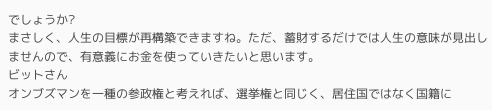でしょうか?
まさしく、人生の目標が再構築できますね。ただ、蓄財するだけでは人生の意味が見出しませんので、有意義にお金を使っていきたいと思います。
ビットさん
オンブズマンを一種の参政権と考えれば、選挙権と同じく、居住国ではなく国籍に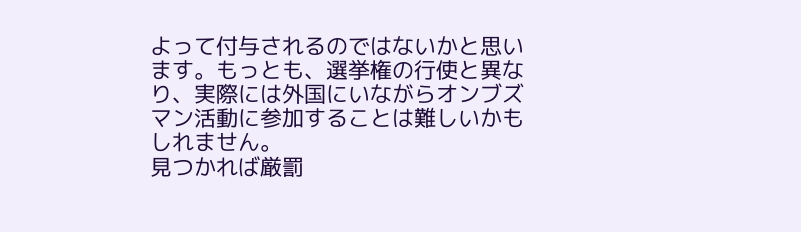よって付与されるのではないかと思います。もっとも、選挙権の行使と異なり、実際には外国にいながらオンブズマン活動に参加することは難しいかもしれません。
見つかれば厳罰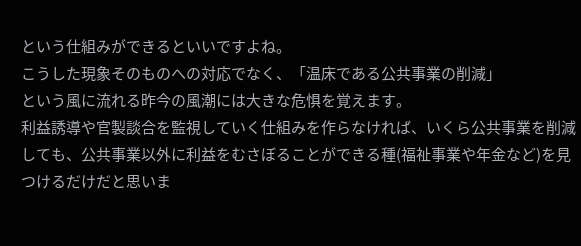という仕組みができるといいですよね。
こうした現象そのものへの対応でなく、「温床である公共事業の削減」
という風に流れる昨今の風潮には大きな危惧を覚えます。
利益誘導や官製談合を監視していく仕組みを作らなければ、いくら公共事業を削減しても、公共事業以外に利益をむさぼることができる種(福祉事業や年金など)を見つけるだけだと思いま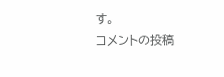す。
コメントの投稿